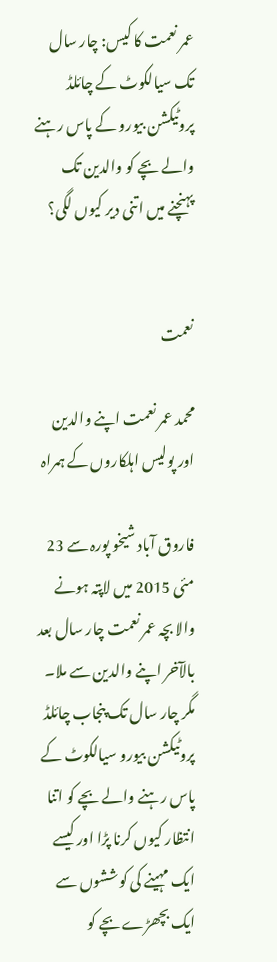عمر نعمت کا کیس: چار سال تک سیالکوٹ کے چائلڈ پروٹیکشن بیورو کے پاس رہنے والے بچے کو والدین تک پہنچنے میں اتنی دیر کیوں لگی؟


نعمت

محمد عمر نعمت اپنے والدین اور پولیس اہلکاروں کے ہمراہ

فاروق آباد شیخو پورہ سے 23 مئی 2015 میں لاپتہ ہونے والا بچہ عمر نعمت چار سال بعد بالآخر اپنے والدین سے ملا۔ مگر چار سال تک پنجاب چائلڈ پروٹیکشن بیورو سیالکوٹ کے پاس رہنے والے بچے کو اتنا انتظار کیوں کرنا پڑا اور کیسے ایک مہینے کی کوششوں سے ایک بچھڑے بچے کو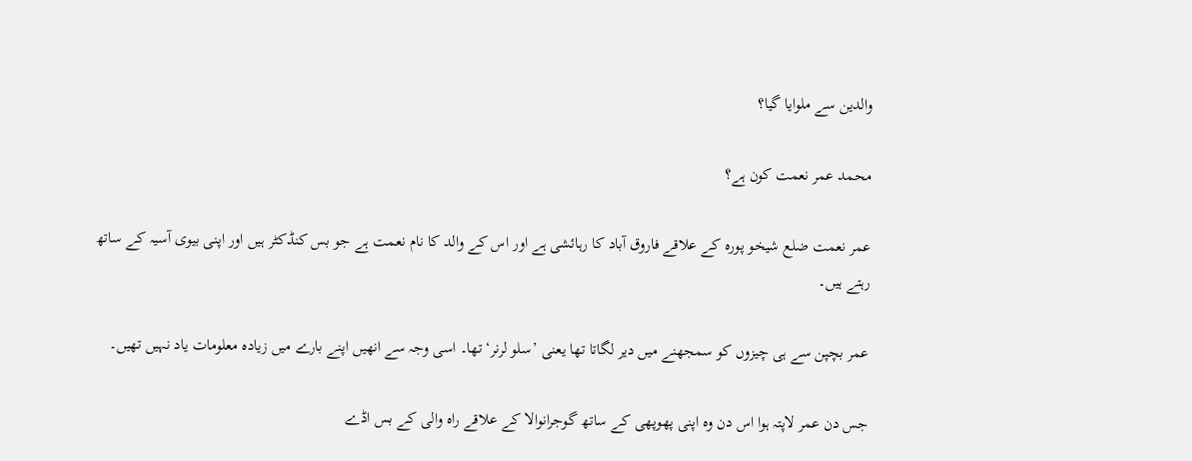والدین سے ملوایا گیا؟

محمد عمر نعمت کون ہے؟

عمر نعمت ضلع شیخو پورہ کے علاقے فاروق آباد کا رہائشی ہے اور اس کے والد کا نام نعمت ہے جو بس کنڈکٹر ہیں اور اپنی بیوی آسیہ کے ساتھ رہتے ہیں۔

عمر بچپن سے ہی چیزوں کو سمجھنے میں دیر لگاتا تھا یعنی ’سلو لرنر‘ تھا۔ اسی وجہ سے انھیں اپنے بارے میں زیادہ معلومات یاد نہیں تھیں۔

جس دن عمر لاپتہ ہوا اس دن وہ اپنی پھوپھی کے ساتھ گوجرانوالا کے علاقے راہ والی کے بس اڈے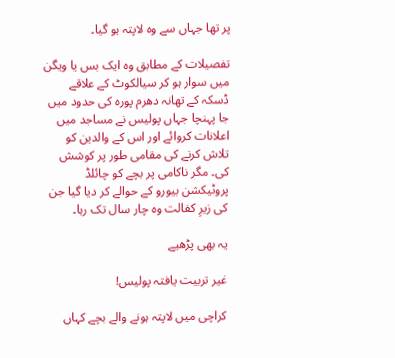پر تھا جہاں سے وہ لاپتہ ہو گیا۔

تفصیلات کے مطابق وہ ایک بس یا ویگن میں سوار ہو کر سیالکوٹ کے علاقے ڈسکہ کے تھانہ دھرم پورہ کی حدود میں جا پہنچا جہاں پولیس نے مساجد میں اعلانات کروائے اور اس کے والدین کو تلاش کرنے کی مقامی طور پر کوشش کی۔ مگر ناکامی پر بچے کو چائلڈ پروٹیکشن بیورو کے حوالے کر دیا گیا جن کی زیرِ کفالت وہ چار سال تک رہا۔

یہ بھی پڑھیے

غیر تربیت یافتہ پولیس!

کراچی میں لاپتہ ہونے والے بچے کہاں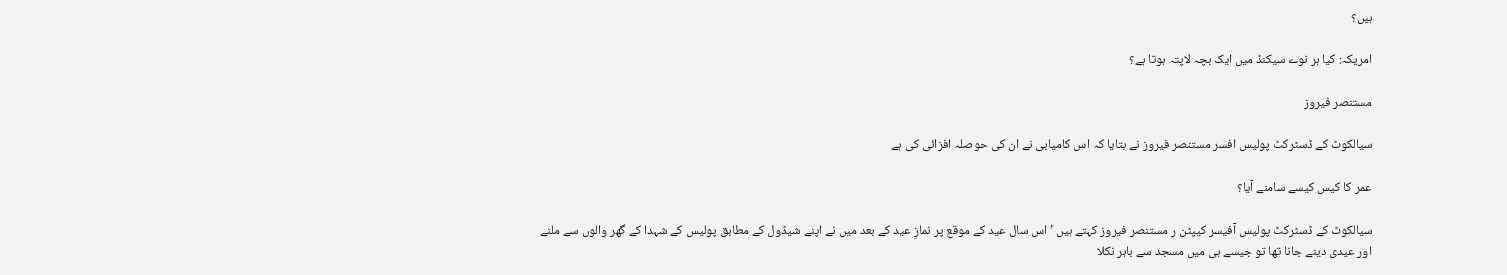ہیں؟

امریکہ: کیا ہر نوے سیکنڈ میں ایک بچہ لاپتہ ہوتا ہے؟

مستنصر فیروز

سیالکوٹ کے ڈسٹرکٹ پولیس افسر مستنصر فیروز نے بتایا کہ اس کامیابی نے ان کی حوصلہ افزائی کی ہے

عمر کا کیس کیسے سامنے آیا؟

سیالکوٹ کے ڈسٹرکٹ پولیس آفیسر کیپٹن ر مستنصر فیروز کہتے ہیں ’اس سال عید کے موقع پر نمازِ عید کے بعد میں نے اپنے شیڈول کے مطابق پولیس کے شہدا کے گھر والوں سے ملنے اور عیدی دینے جانا تھا تو جیسے ہی میں مسجد سے باہر نکلا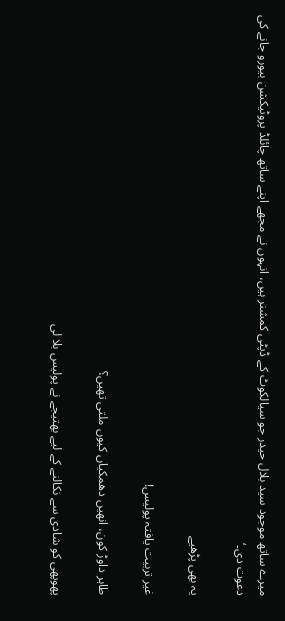میرے ساتھ موجود سید بلال حیدر جو سیالکوٹ کے ڈپٹی کمشنر ہیں، انہوں نے مجھے اپنے ساتھ چائلڈ پروٹیکشن بیورو جانے کی دعوت دی۔‘

یہ بھی پڑھیے

غیر تربیت یافتہ پولیس!

طاہر داوڑ کون، انھیں دھمکیاں کیوں ملتی تھیں؟

پھوپھی کو شادی سے نکالنے کے لیے بھتیجے نے پولیس بلا لی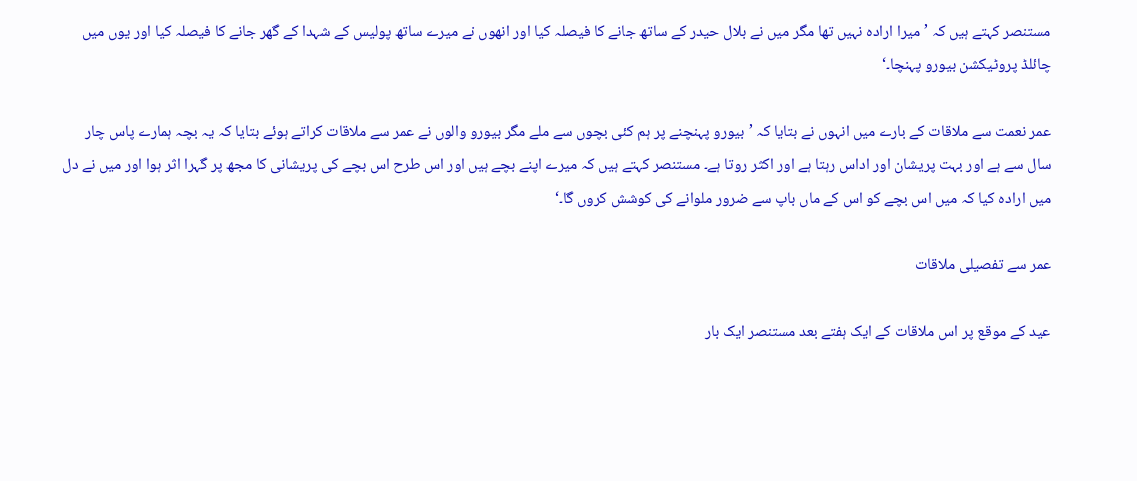مستنصر کہتے ہیں کہ ’میرا ارادہ نہیں تھا مگر میں نے بلال حیدر کے ساتھ جانے کا فیصلہ کیا اور انھوں نے میرے ساتھ پولیس کے شہدا کے گھر جانے کا فیصلہ کیا اور یوں میں چائلڈ پروٹیکشن بیورو پہنچا۔‘

عمر نعمت سے ملاقات کے بارے میں انہوں نے بتایا کہ ’بیورو پہنچنے پر ہم کئی بچوں سے ملے مگر بیورو والوں نے عمر سے ملاقات کراتے ہوئے بتایا کہ یہ بچہ ہمارے پاس چار سال سے ہے اور بہت پریشان اور اداس رہتا ہے اور اکثر روتا ہے۔ مستنصر کہتے ہیں کہ میرے اپنے بچے ہیں اور اس طرح اس بچے کی پریشانی کا مجھ پر گہرا اثر ہوا اور میں نے دل میں ارادہ کیا کہ میں اس بچے کو اس کے ماں باپ سے ضرور ملوانے کی کوشش کروں گا۔‘

عمر سے تفصیلی ملاقات

عید کے موقع پر اس ملاقات کے ایک ہفتے بعد مستنصر ایک بار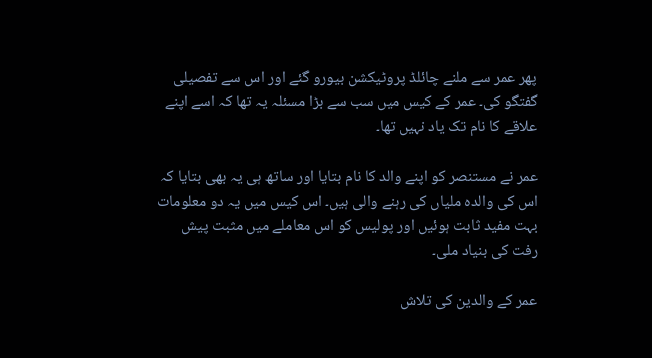پھر عمر سے ملنے چائلڈ پروٹیکشن بیورو گئے اور اس سے تفصیلی گفتگو کی۔ عمر کے کیس میں سب سے بڑا مسئلہ یہ تھا کہ اسے اپنے علاقے کا نام تک یاد نہیں تھا۔

عمر نے مستنصر کو اپنے والد کا نام بتایا اور ساتھ ہی یہ بھی بتایا کہ اس کی والدہ ملیاں کی رہنے والی ہیں۔ اس کیس میں یہ دو معلومات بہت مفید ثابت ہوئیں اور پولیس کو اس معاملے میں مثبت پیش رفت کی بنیاد ملی۔

عمر کے والدین کی تلاش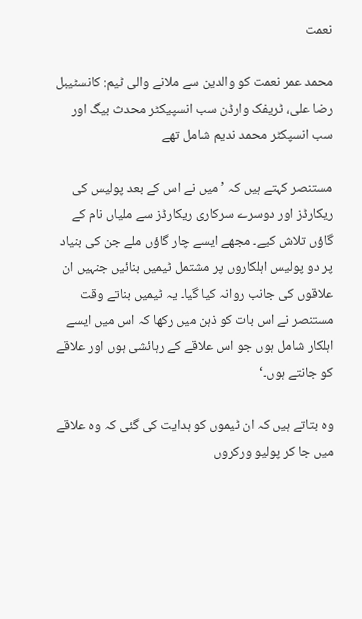نعمت

محمد عمر نعمت کو والدین سے ملانے والی ٹیم: کانسٹیبل رضا علی، ٹریفک وارڈن سب انسپیکٹر محدث بیگ اور سب انسپکٹر محمد ندیم شامل تھے

مستنصر کہتے ہیں کہ ’میں نے اس کے بعد پولیس کی ریکارڈز اور دوسرے سرکاری ریکارڈز سے ملیاں نام کے گاؤں تلاش کیے۔ مجھے ایسے چار گاؤں ملے جن کی بنیاد پر دو پولیس اہلکاروں پر مشتمل ٹیمیں بنائیں جنہیں ان علاقوں کی جانب روانہ کیا گیا۔ یہ ٹیمیں بناتے وقت مستنصر نے اس بات کو ذہن میں رکھا کہ اس میں ایسے اہلکار شامل ہوں جو اس علاقے کے رہائشی ہوں اور علاقے کو جانتے ہوں۔‘

وہ بتاتے ہیں کہ ان ٹیموں کو ہدایت کی گئی کہ وہ علاقے میں جا کر پولیو ورکروں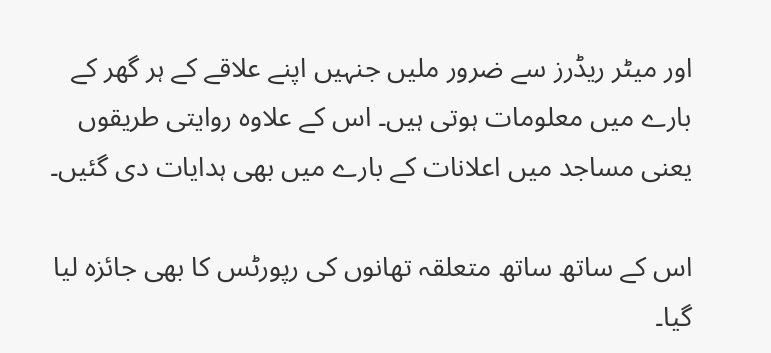اور میٹر ریڈرز سے ضرور ملیں جنہیں اپنے علاقے کے ہر گھر کے بارے میں معلومات ہوتی ہیں۔ اس کے علاوہ روایتی طریقوں یعنی مساجد میں اعلانات کے بارے میں بھی ہدایات دی گئیں۔

اس کے ساتھ ساتھ متعلقہ تھانوں کی رپورٹس کا بھی جائزہ لیا گیا۔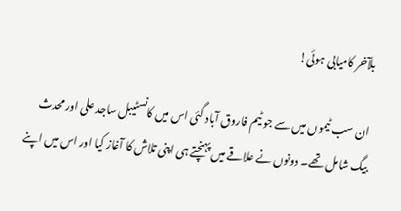بلآخر کامیابی ہوئی!

ان سب ٹیموں میں سے جو ٹیم فاروق آباد گئی اس میں کانسٹیبل ساجد علی اور محدث بیگ شامل تھے۔ دونوں نے علاقے میں پہنچتے ہی اپنی تلاش کا آغاز کیا اور اس میں اپنے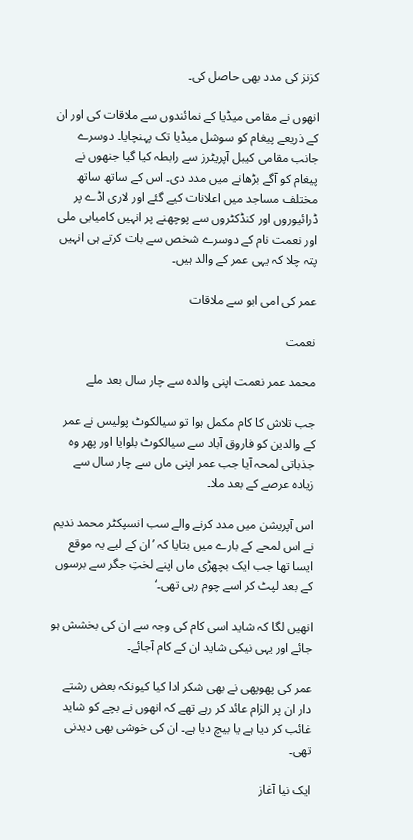کزنز کی مدد بھی حاصل کی۔

انھوں نے مقامی میڈیا کے نمائندوں سے ملاقات کی اور ان کے ذریعے پیغام کو سوشل میڈیا تک پہنچایا۔ دوسرے جانب مقامی کیبل آپریٹرز سے رابطہ کیا گیا جنھوں نے پیغام کو آگے بڑھانے میں مدد دی۔ اس کے ساتھ ساتھ مختلف مساجد میں اعلانات کیے گئے اور لاری اڈے پر ڈرائیوروں اور کنڈکٹروں سے پوچھنے پر انہیں کامیابی ملی اور نعمت نام کے دوسرے شخص سے بات کرتے ہی انہیں پتہ چلا کہ یہی عمر کے والد ہیں۔

عمر کی امی ابو سے ملاقات

نعمت

محمد عمر نعمت اپنی والدہ سے چار سال بعد ملے

جب تلاش کا کام مکمل ہوا تو سیالکوٹ پولیس نے عمر کے والدین کو فاروق آباد سے سیالکوٹ بلوایا اور پھر وہ جذباتی لمحہ آیا جب عمر اپنی ماں سے چار سال سے زیادہ عرصے کے بعد ملا۔

اس آپریشن میں مدد کرنے والے سب انسپکٹر محمد ندیم نے اس لمحے کے بارے میں بتایا کہ ’ان کے لیے یہ موقع ایسا تھا جب ایک بچھڑی ماں اپنے لختِ جگر سے برسوں کے بعد لپٹ کر اسے چوم رہی تھی۔‘

انھیں لگا کہ شاید اسی کام کی وجہ سے ان کی بخشش ہو جائے اور یہی نیکی شاید ان کے کام آجائے۔

عمر کی پھوپھی نے بھی شکر ادا کیا کیونکہ بعض رشتے دار ان پر الزام عائد کر رہے تھے کہ انھوں نے بچے کو شاید غائب کر دیا ہے یا بیچ دیا ہے۔ ان کی خوشی بھی دیدنی تھی۔

ایک نیا آغاز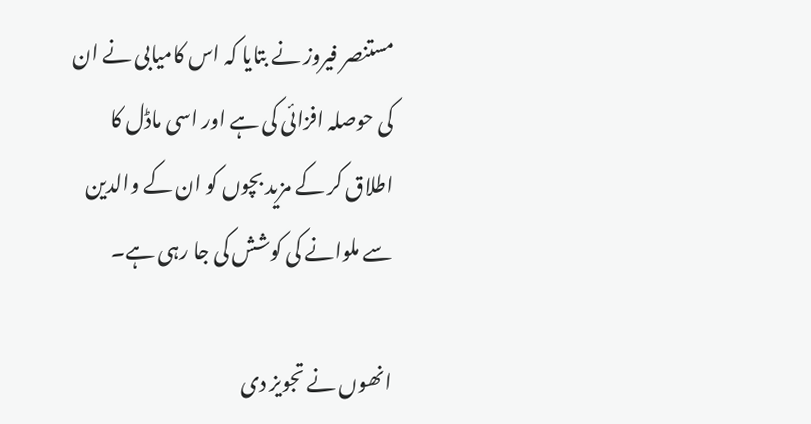مستنصر فیروز نے بتایا کہ اس کامیابی نے ان کی حوصلہ افزائی کی ہے اور اسی ماڈل کا اطلاق کر کے مزید بچوں کو ان کے والدین سے ملوانے کی کوشش کی جا رہی ہے۔

انھوں نے تجویز دی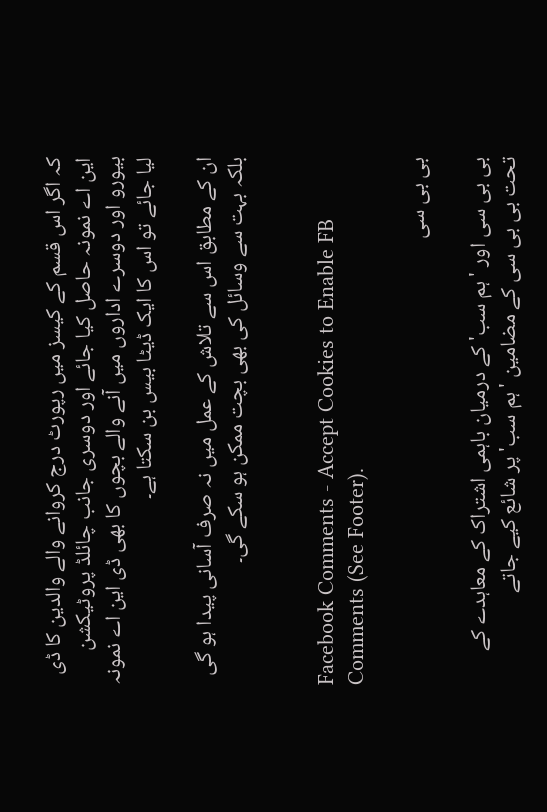کہ اگر اس قسم کے کیسز میں رپورٹ درج کروانے والے والدین کا ڈی این اے نمونہ حاصل کیا جائے اور دوسری جانب چائلڈ پروٹیکشن بیورو اور دوسرے اداروں میں آنے والے بچوں کا بھی ڈی این اے نمونہ لیا جائے تو اس کا ایک ڈیٹا بیس بن سکتا ہے۔

ان کے مطابق اس سے تلاش کے عمل میں نہ صرف آسانی پیدا ہو گی بلکہ بہت سے وسائل کی بھی بچت ممکن ہو سکے گی۔


Facebook Comments - Accept Cookies to Enable FB Comments (See Footer).

بی بی سی

بی بی سی اور 'ہم سب' کے درمیان باہمی اشتراک کے معاہدے کے تحت بی بی سی کے مضامین 'ہم سب' پر شائع کیے جاتے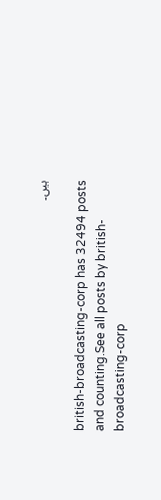ہیں۔

british-broadcasting-corp has 32494 posts and counting.See all posts by british-broadcasting-corp